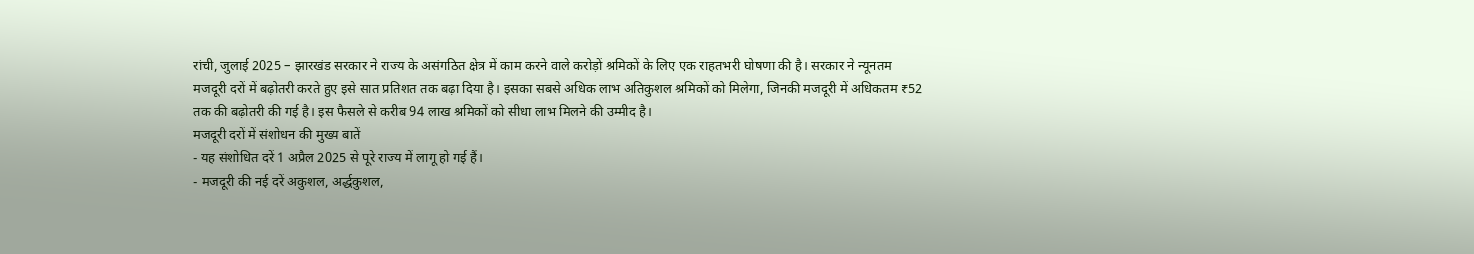रांची, जुलाई 2025 – झारखंड सरकार ने राज्य के असंगठित क्षेत्र में काम करने वाले करोड़ों श्रमिकों के लिए एक राहतभरी घोषणा की है। सरकार ने न्यूनतम मजदूरी दरों में बढ़ोतरी करते हुए इसे सात प्रतिशत तक बढ़ा दिया है। इसका सबसे अधिक लाभ अतिकुशल श्रमिकों को मिलेगा, जिनकी मजदूरी में अधिकतम ₹52 तक की बढ़ोतरी की गई है। इस फैसले से करीब 94 लाख श्रमिकों को सीधा लाभ मिलने की उम्मीद है।
मजदूरी दरों में संशोधन की मुख्य बातें
- यह संशोधित दरें 1 अप्रैल 2025 से पूरे राज्य में लागू हो गई हैं।
- मजदूरी की नई दरें अकुशल, अर्द्धकुशल,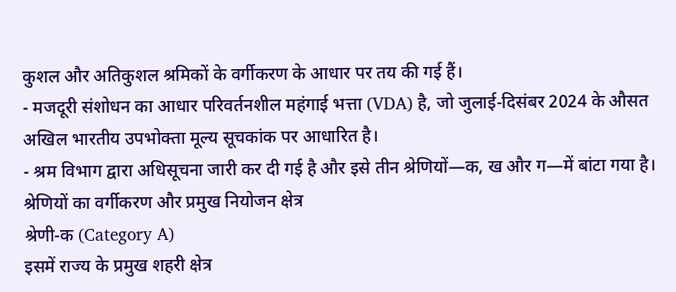कुशल और अतिकुशल श्रमिकों के वर्गीकरण के आधार पर तय की गई हैं।
- मजदूरी संशोधन का आधार परिवर्तनशील महंगाई भत्ता (VDA) है, जो जुलाई-दिसंबर 2024 के औसत अखिल भारतीय उपभोक्ता मूल्य सूचकांक पर आधारित है।
- श्रम विभाग द्वारा अधिसूचना जारी कर दी गई है और इसे तीन श्रेणियों—क, ख और ग—में बांटा गया है।
श्रेणियों का वर्गीकरण और प्रमुख नियोजन क्षेत्र
श्रेणी-क (Category A)
इसमें राज्य के प्रमुख शहरी क्षेत्र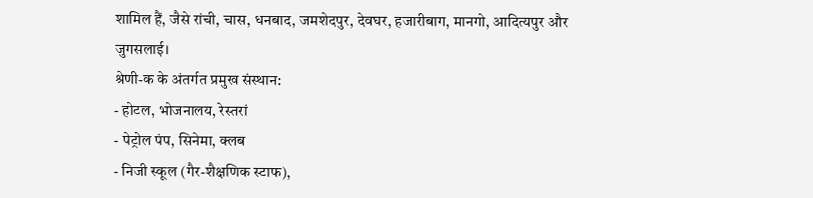शामिल हैं, जैसे रांची, चास, धनबाद, जमशेदपुर, देवघर, हजारीबाग, मानगो, आदित्यपुर और जुगसलाई।
श्रेणी-क के अंतर्गत प्रमुख संस्थान:
- होटल, भोजनालय, रेस्तरां
- पेट्रोल पंप, सिनेमा, क्लब
- निजी स्कूल (गैर-शैक्षणिक स्टाफ),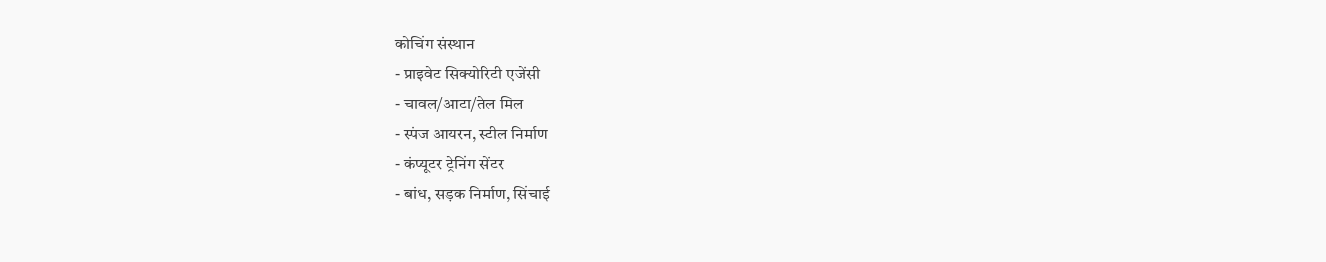कोचिंग संस्थान
- प्राइवेट सिक्योरिटी एजेंसी
- चावल/आटा/तेल मिल
- स्पंज आयरन, स्टील निर्माण
- कंप्यूटर ट्रेनिंग सेंटर
- बांध, सड़क निर्माण, सिंचाई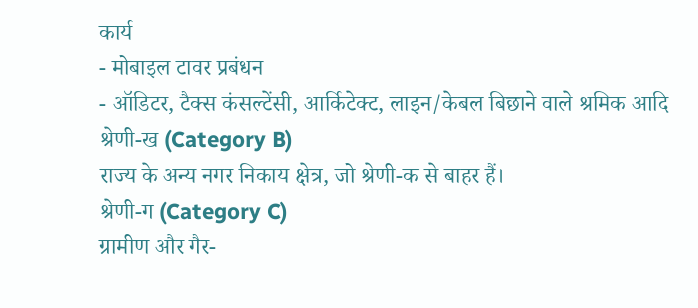कार्य
- मोबाइल टावर प्रबंधन
- ऑडिटर, टैक्स कंसल्टेंसी, आर्किटेक्ट, लाइन/केबल बिछाने वाले श्रमिक आदि
श्रेणी-ख (Category B)
राज्य के अन्य नगर निकाय क्षेत्र, जो श्रेणी-क से बाहर हैं।
श्रेणी-ग (Category C)
ग्रामीण और गैर-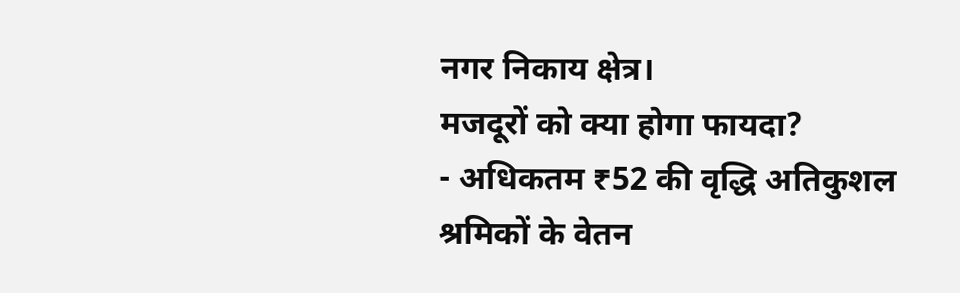नगर निकाय क्षेत्र।
मजदूरों को क्या होगा फायदा?
- अधिकतम ₹52 की वृद्धि अतिकुशल श्रमिकों के वेतन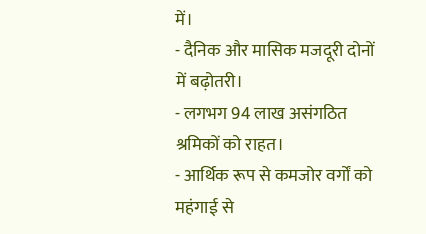में।
- दैनिक और मासिक मजदूरी दोनों में बढ़ोतरी।
- लगभग 94 लाख असंगठित श्रमिकों को राहत।
- आर्थिक रूप से कमजोर वर्गों को महंगाई से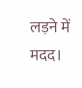लड़ने में मदद।